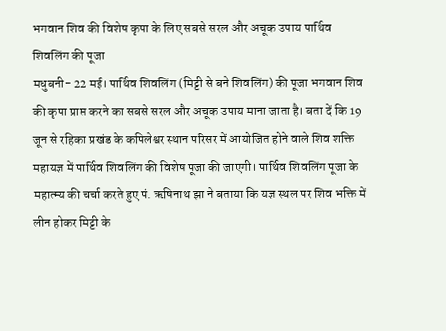भगवान शिव की विशेष कृपा के लिए सबसे सरल और अचूक उपाय पार्थिव शिवलिंग की पूजा
मधुबनी- 22 मई। पार्थिव शिवलिंग (मिट्टी से बने शिवलिंग) की पूजा भगवान शिव की कृपा प्राप्त करने का सबसे सरल और अचूक उपाय माना जाता है। बता दें कि 19 जून से रहिका प्रखंड के कपिलेश्वर स्थान परिसर में आयोजित होने वाले शिव शक्ति महायज्ञ में पार्थिव शिवलिंग की विशेष पूजा की जाएगी। पार्थिव शिवलिंग पूजा के महात्म्य की चर्चा करते हुए पं. ऋषिनाथ झा ने बताया कि यज्ञ स्थल पर शिव भक्ति में लीन होकर मिट्टी के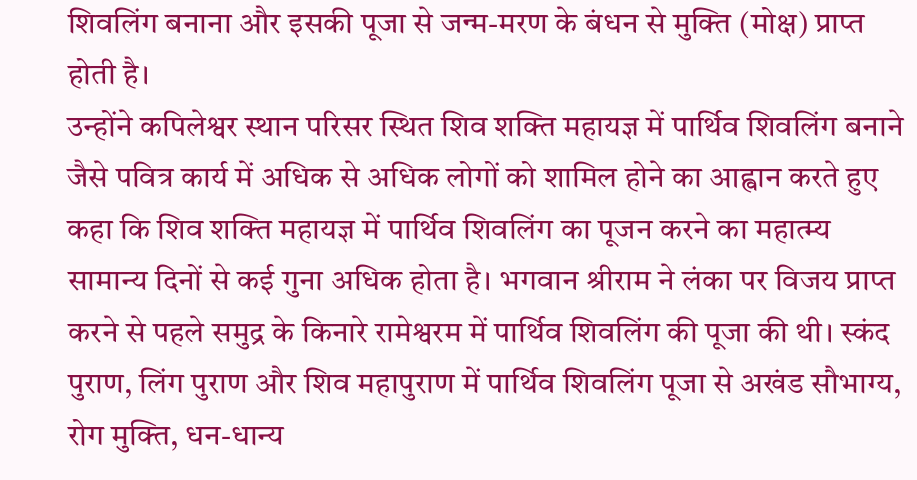शिवलिंग बनाना और इसकी पूजा से जन्म-मरण के बंधन से मुक्ति (मोक्ष) प्राप्त होती है।
उन्होंने कपिलेश्वर स्थान परिसर स्थित शिव शक्ति महायज्ञ में पार्थिव शिवलिंग बनाने जैसे पवित्र कार्य में अधिक से अधिक लोगों को शामिल होने का आह्वान करते हुए कहा कि शिव शक्ति महायज्ञ में पार्थिव शिवलिंग का पूजन करने का महात्म्य सामान्य दिनों से कई गुना अधिक होता है। भगवान श्रीराम ने लंका पर विजय प्राप्त करने से पहले समुद्र के किनारे रामेश्वरम में पार्थिव शिवलिंग की पूजा की थी। स्कंद पुराण, लिंग पुराण और शिव महापुराण में पार्थिव शिवलिंग पूजा से अखंड सौभाग्य, रोग मुक्ति, धन-धान्य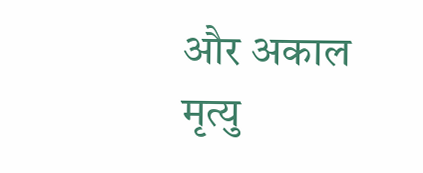और अकाल मृत्यु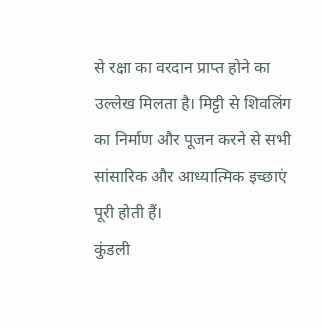से रक्षा का वरदान प्राप्त होने का उल्लेख मिलता है। मिट्टी से शिवलिंग का निर्माण और पूजन करने से सभी सांसारिक और आध्यात्मिक इच्छाएं पूरी होती हैं।
कुंडली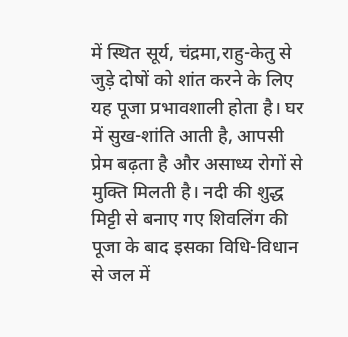में स्थित सूर्य, चंद्रमा,राहु-केतु से जुड़े दोषों को शांत करने के लिए यह पूजा प्रभावशाली होता है। घर में सुख-शांति आती है, आपसी प्रेम बढ़ता है और असाध्य रोगों से मुक्ति मिलती है। नदी की शुद्ध मिट्टी से बनाए गए शिवलिंग की पूजा के बाद इसका विधि-विधान से जल में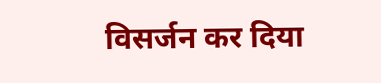विसर्जन कर दिया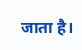जाता है।